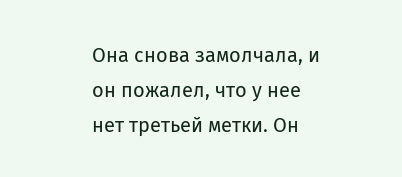Она снова замолчала, и он пожалел, что у нее нет третьей метки. Он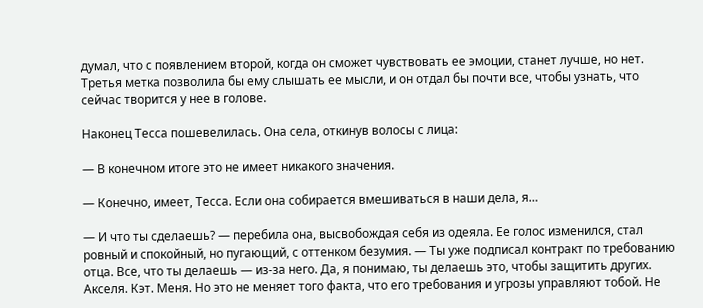думал, что с появлением второй, когда он сможет чувствовать ее эмоции, станет лучше, но нет. Третья метка позволила бы ему слышать ее мысли, и он отдал бы почти все, чтобы узнать, что сейчас творится у нее в голове.

Наконец Тесса пошевелилась. Она села, откинув волосы с лица:

— В конечном итоге это не имеет никакого значения.

— Конечно, имеет, Тесса. Если она собирается вмешиваться в наши дела, я…

— И что ты сделаешь? — перебила она, высвобождая себя из одеяла. Ее голос изменился, стал ровный и спокойный, но пугающий, с оттенком безумия. — Ты уже подписал контракт по требованию отца. Все, что ты делаешь — из-за него. Да, я понимаю, ты делаешь это, чтобы защитить других. Акселя. Кэт. Меня. Но это не меняет того факта, что его требования и угрозы управляют тобой. Не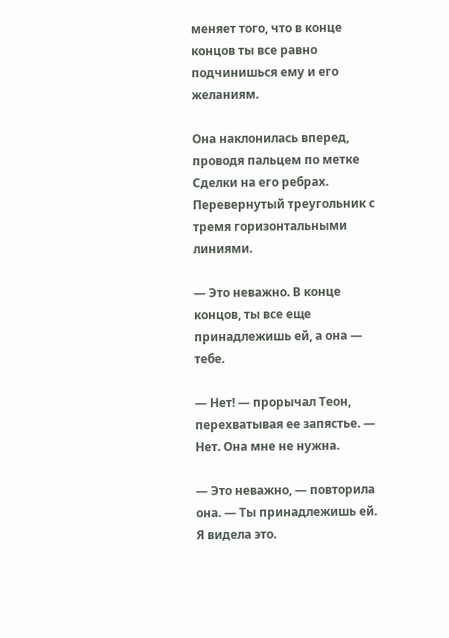меняет того, что в конце концов ты все равно подчинишься ему и его желаниям.

Она наклонилась вперед, проводя пальцем по метке Сделки на его ребрах. Перевернутый треугольник с тремя горизонтальными линиями.

— Это неважно. В конце концов, ты все еще принадлежишь ей, а она — тебе.

— Нет! — прорычал Теон, перехватывая ее запястье. — Нет. Она мне не нужна.

— Это неважно, — повторила она. — Ты принадлежишь ей. Я видела это.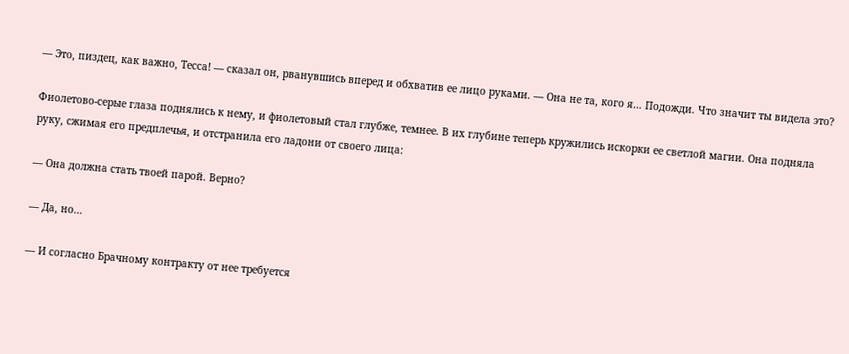— Это, пиздец, как важно, Тесса! — сказал он, рванувшись вперед и обхватив ее лицо руками. — Она не та, кого я… Подожди. Что значит ты видела это?

Фиолетово-серые глаза поднялись к нему, и фиолетовый стал глубже, темнее. В их глубине теперь кружились искорки ее светлой магии. Она подняла руку, сжимая его предплечья, и отстранила его ладони от своего лица:

— Она должна стать твоей парой. Верно?

— Да, но…

— И согласно Брачному контракту от нее требуется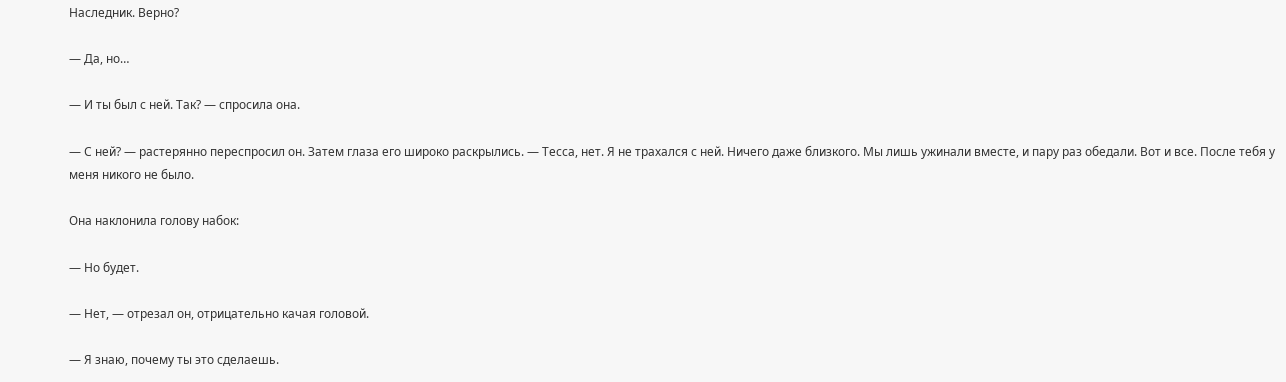Наследник. Верно?

— Да, но…

— И ты был с ней. Так? — спросила она.

— С ней? — растерянно переспросил он. Затем глаза его широко раскрылись. — Тесса, нет. Я не трахался с ней. Ничего даже близкого. Мы лишь ужинали вместе, и пару раз обедали. Вот и все. После тебя у меня никого не было.

Она наклонила голову набок:

— Но будет.

— Нет, — отрезал он, отрицательно качая головой.

— Я знаю, почему ты это сделаешь.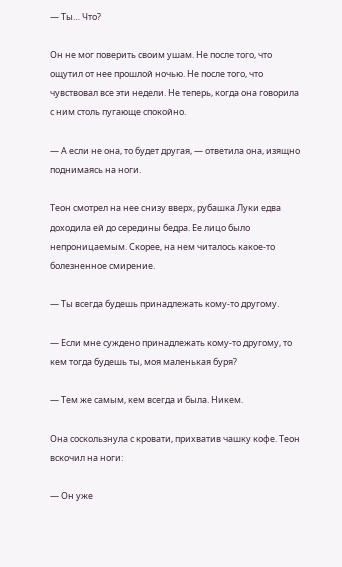— Ты… Что?

Он не мог поверить своим ушам. Не после того, что ощутил от нее прошлой ночью. Не после того, что чувствовал все эти недели. Не теперь, когда она говорила с ним столь пугающе спокойно.

— А если не она, то будет другая, — ответила она, изящно поднимаясь на ноги.

Теон смотрел на нее снизу вверх, рубашка Луки едва доходила ей до середины бедра. Ее лицо было непроницаемым. Скорее, на нем читалось какое-то болезненное смирение.

— Ты всегда будешь принадлежать кому-то другому.

— Если мне суждено принадлежать кому-то другому, то кем тогда будешь ты, моя маленькая буря?

— Тем же самым, кем всегда и была. Никем.

Она соскользнула с кровати, прихватив чашку кофе. Теон вскочил на ноги:

— Он уже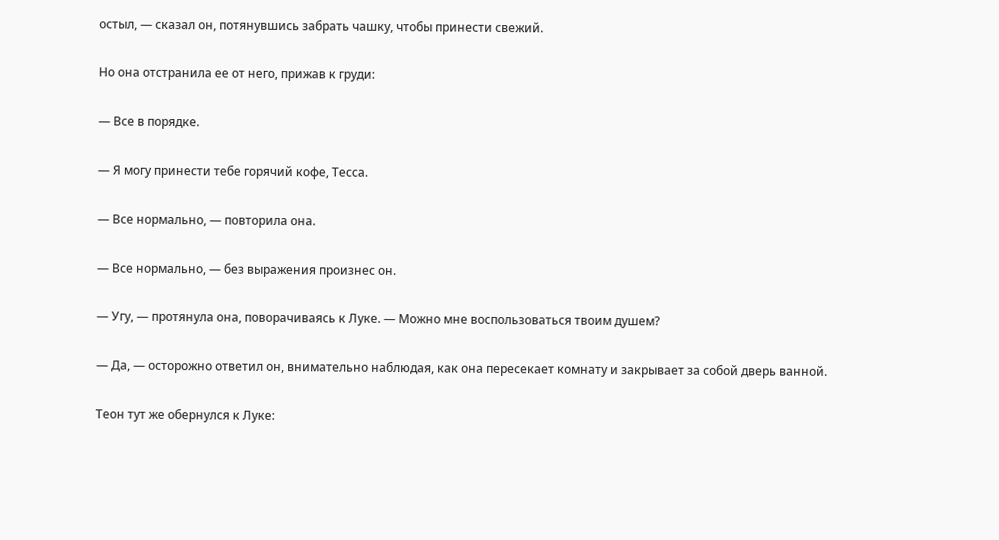остыл, — сказал он, потянувшись забрать чашку, чтобы принести свежий.

Но она отстранила ее от него, прижав к груди:

— Все в порядке.

— Я могу принести тебе горячий кофе, Тесса.

— Все нормально, — повторила она.

— Все нормально, — без выражения произнес он.

— Угу, — протянула она, поворачиваясь к Луке. — Можно мне воспользоваться твоим душем?

— Да, — осторожно ответил он, внимательно наблюдая, как она пересекает комнату и закрывает за собой дверь ванной.

Теон тут же обернулся к Луке: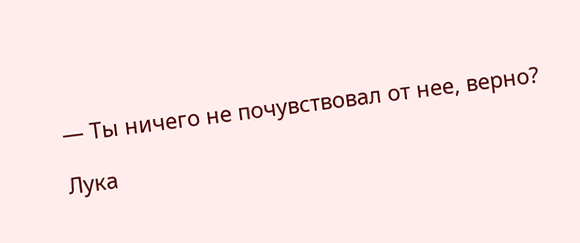— Ты ничего не почувствовал от нее, верно?

Лука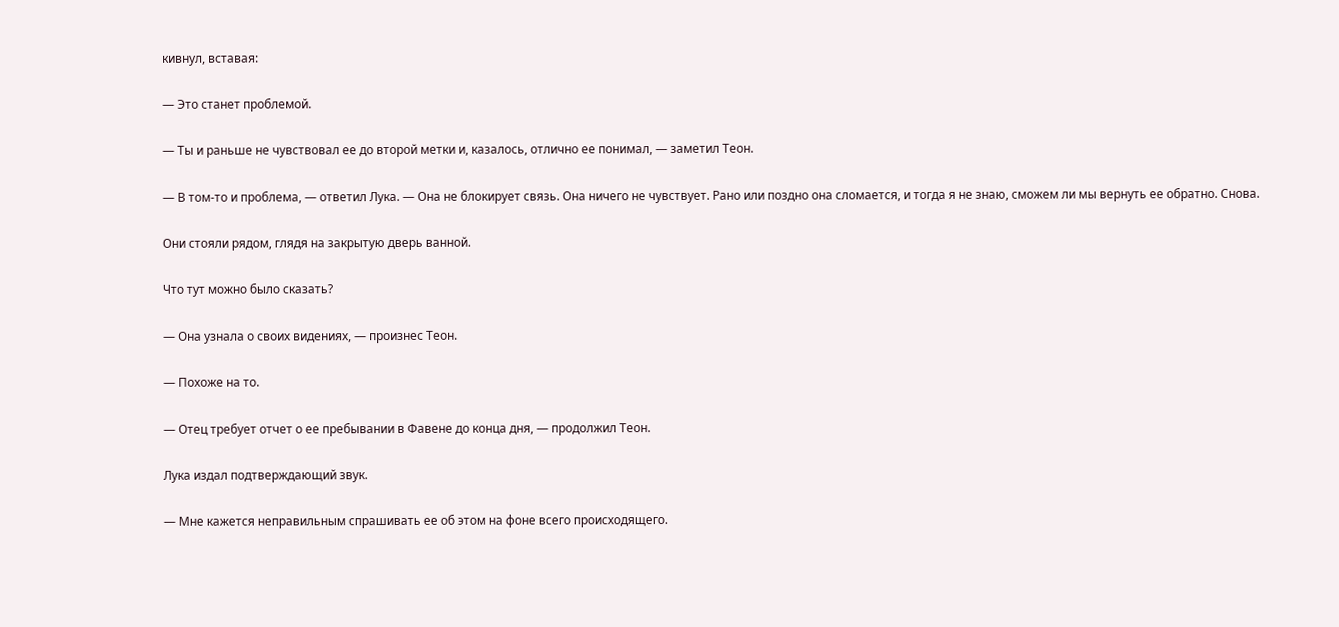кивнул, вставая:

— Это станет проблемой.

— Ты и раньше не чувствовал ее до второй метки и, казалось, отлично ее понимал, — заметил Теон.

— В том-то и проблема, — ответил Лука. — Она не блокирует связь. Она ничего не чувствует. Рано или поздно она сломается, и тогда я не знаю, сможем ли мы вернуть ее обратно. Снова.

Они стояли рядом, глядя на закрытую дверь ванной.

Что тут можно было сказать?

— Она узнала о своих видениях, — произнес Теон.

— Похоже на то.

— Отец требует отчет о ее пребывании в Фавене до конца дня, — продолжил Теон.

Лука издал подтверждающий звук.

— Мне кажется неправильным спрашивать ее об этом на фоне всего происходящего.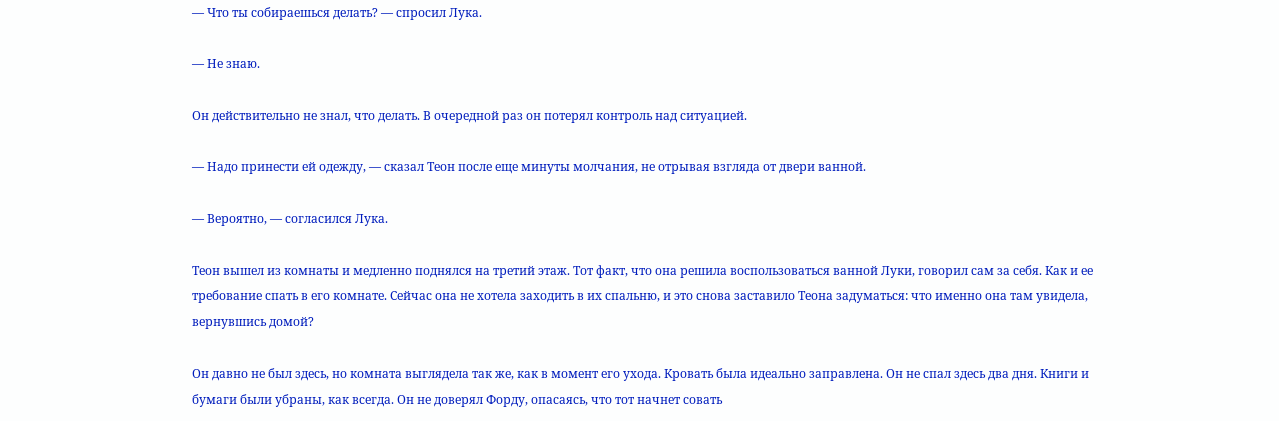— Что ты собираешься делать? — спросил Лука.

— Не знаю.

Он действительно не знал, что делать. В очередной раз он потерял контроль над ситуацией.

— Надо принести ей одежду, — сказал Теон после еще минуты молчания, не отрывая взгляда от двери ванной.

— Вероятно, — согласился Лука.

Теон вышел из комнаты и медленно поднялся на третий этаж. Тот факт, что она решила воспользоваться ванной Луки, говорил сам за себя. Как и ее требование спать в его комнате. Сейчас она не хотела заходить в их спальню, и это снова заставило Теона задуматься: что именно она там увидела, вернувшись домой?

Он давно не был здесь, но комната выглядела так же, как в момент его ухода. Кровать была идеально заправлена. Он не спал здесь два дня. Книги и бумаги были убраны, как всегда. Он не доверял Форду, опасаясь, что тот начнет совать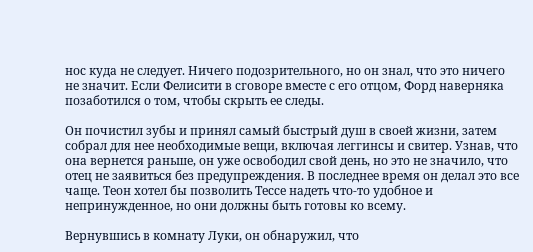нос куда не следует. Ничего подозрительного, но он знал, что это ничего не значит. Если Фелисити в сговоре вместе с его отцом, Форд наверняка позаботился о том, чтобы скрыть ее следы.

Он почистил зубы и принял самый быстрый душ в своей жизни, затем собрал для нее необходимые вещи, включая леггинсы и свитер. Узнав, что она вернется раньше, он уже освободил свой день, но это не значило, что отец не заявиться без предупреждения. В последнее время он делал это все чаще. Теон хотел бы позволить Тессе надеть что-то удобное и непринужденное, но они должны быть готовы ко всему.

Вернувшись в комнату Луки, он обнаружил, что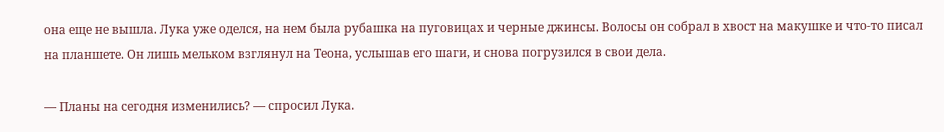она еще не вышла. Лука уже оделся, на нем была рубашка на пуговицах и черные джинсы. Волосы он собрал в хвост на макушке и что-то писал на планшете. Он лишь мельком взглянул на Теона, услышав его шаги, и снова погрузился в свои дела.

— Планы на сегодня изменились? — спросил Лука.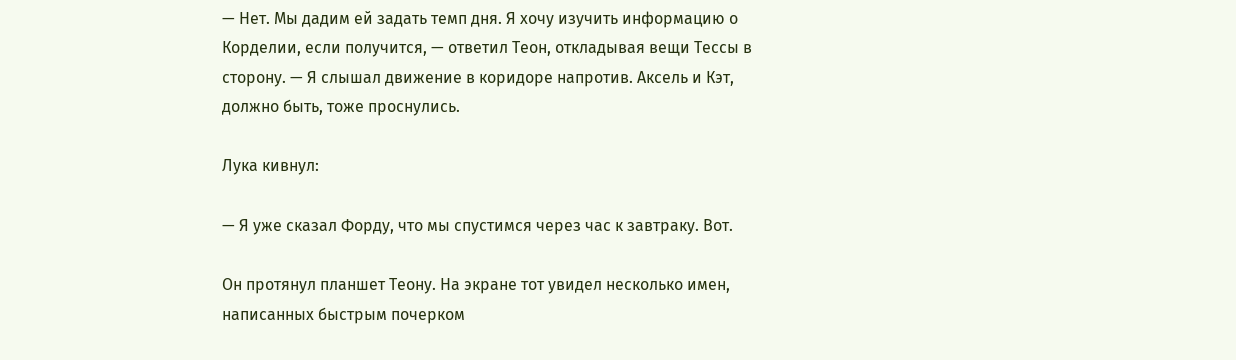— Нет. Мы дадим ей задать темп дня. Я хочу изучить информацию о Корделии, если получится, — ответил Теон, откладывая вещи Тессы в сторону. — Я слышал движение в коридоре напротив. Аксель и Кэт, должно быть, тоже проснулись.

Лука кивнул:

— Я уже сказал Форду, что мы спустимся через час к завтраку. Вот.

Он протянул планшет Теону. На экране тот увидел несколько имен, написанных быстрым почерком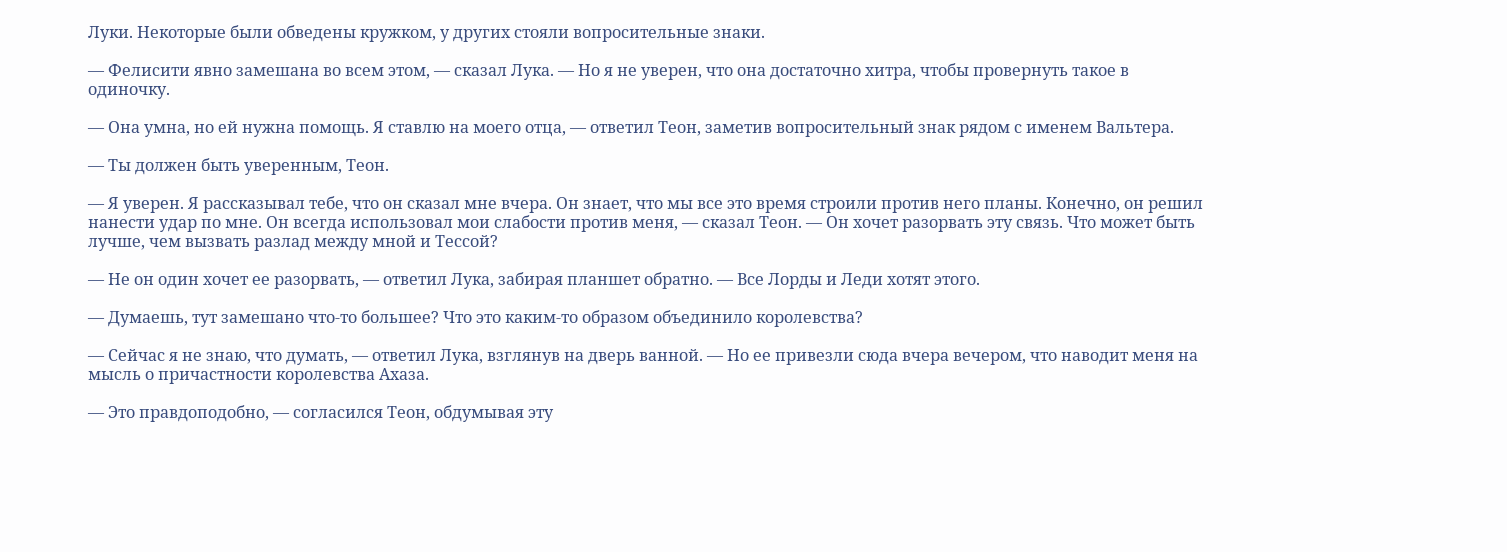Луки. Некоторые были обведены кружком, у других стояли вопросительные знаки.

— Фелисити явно замешана во всем этом, — сказал Лука. — Но я не уверен, что она достаточно хитра, чтобы провернуть такое в одиночку.

— Она умна, но ей нужна помощь. Я ставлю на моего отца, — ответил Теон, заметив вопросительный знак рядом с именем Вальтера.

— Ты должен быть уверенным, Теон.

— Я уверен. Я рассказывал тебе, что он сказал мне вчера. Он знает, что мы все это время строили против него планы. Конечно, он решил нанести удар по мне. Он всегда использовал мои слабости против меня, — сказал Теон. — Он хочет разорвать эту связь. Что может быть лучше, чем вызвать разлад между мной и Тессой?

— Не он один хочет ее разорвать, — ответил Лука, забирая планшет обратно. — Все Лорды и Леди хотят этого.

— Думаешь, тут замешано что-то большее? Что это каким-то образом объединило королевства?

— Сейчас я не знаю, что думать, — ответил Лука, взглянув на дверь ванной. — Но ее привезли сюда вчера вечером, что наводит меня на мысль о причастности королевства Ахаза.

— Это правдоподобно, — согласился Теон, обдумывая эту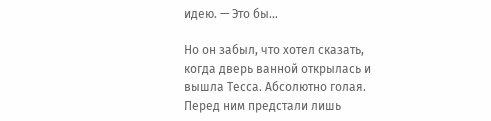идею. — Это бы…

Но он забыл, что хотел сказать, когда дверь ванной открылась и вышла Тесса. Абсолютно голая. Перед ним предстали лишь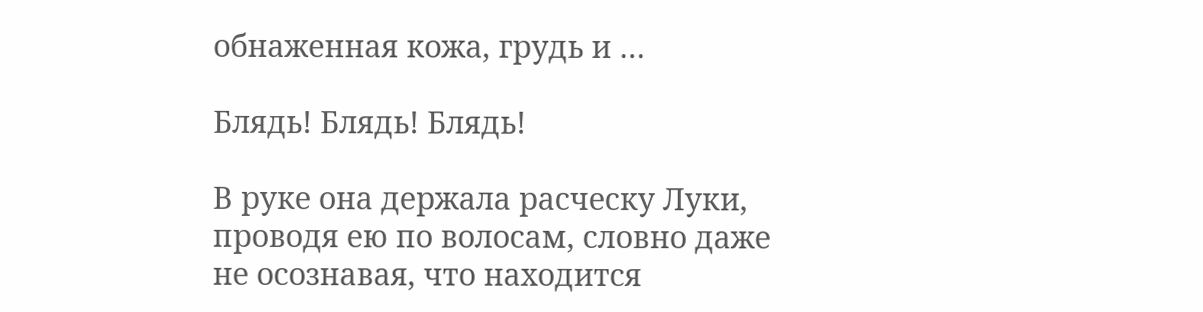обнаженная кожа, грудь и …

Блядь! Блядь! Блядь!

В руке она держала расческу Луки, проводя ею по волосам, словно даже не осознавая, что находится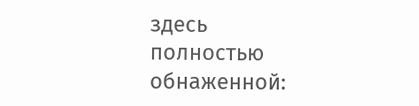здесь полностью обнаженной: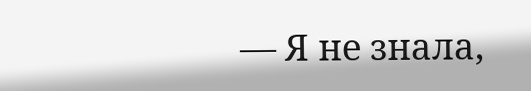— Я не знала,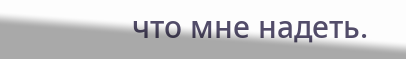что мне надеть.